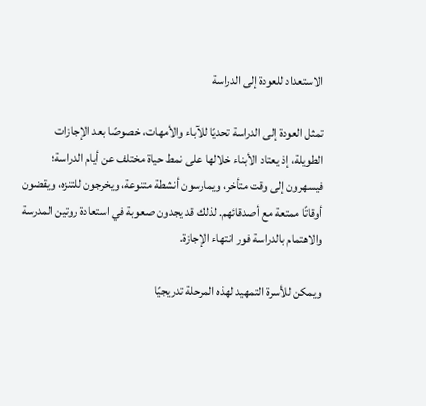الاستعداد للعودة إلى الدراسة

تمثل العودة إلى الدراسة تحديًا للآباء والأمهات، خصوصًا بعد الإجازات الطويلة، إذ يعتاد الأبناء خلالها على نمط حياة مختلف عن أيام الدراسة؛ فيسهرون إلى وقت متأخر، ويمارسون أنشطة متنوعة، ويخرجون للتنزه، ويقضون أوقاتًا ممتعة مع أصدقائهم. لذلك قد يجدون صعوبة في استعادة روتين المدرسة والاهتمام بالدراسة فور انتهاء الإجازة.

ويمكن للأسرة التمهيد لهذه المرحلة تدريجيًا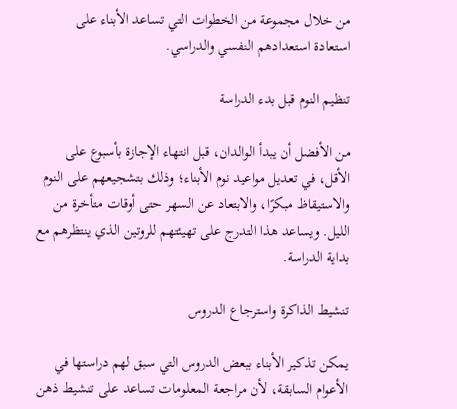من خلال مجموعة من الخطوات التي تساعد الأبناء على استعادة استعدادهم النفسي والدراسي.

تنظيم النوم قبل بدء الدراسة

من الأفضل أن يبدأ الوالدان، قبل انتهاء الإجازة بأسبوع على الأقل، في تعديل مواعيد نوم الأبناء؛ وذلك بتشجيعهم على النوم والاستيقاظ مبكرًا، والابتعاد عن السهر حتى أوقات متأخرة من الليل. ويساعد هذا التدرج على تهيئتهم للروتين الذي ينتظرهم مع بداية الدراسة.

تنشيط الذاكرة واسترجاع الدروس

يمكن تذكير الأبناء ببعض الدروس التي سبق لهم دراستها في الأعوام السابقة، لأن مراجعة المعلومات تساعد على تنشيط ذهن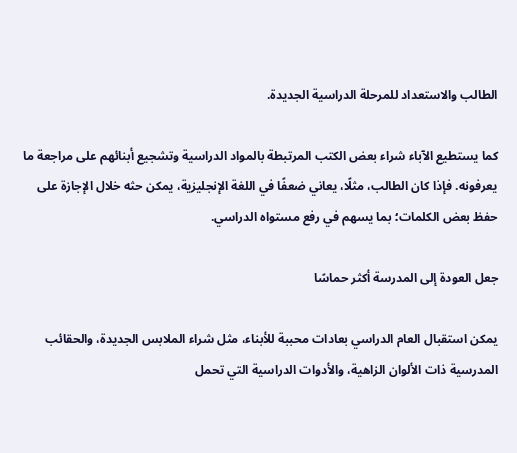الطالب والاستعداد للمرحلة الدراسية الجديدة.

كما يستطيع الآباء شراء بعض الكتب المرتبطة بالمواد الدراسية وتشجيع أبنائهم على مراجعة ما يعرفونه. فإذا كان الطالب، مثلًا، يعاني ضعفًا في اللغة الإنجليزية، يمكن حثه خلال الإجازة على حفظ بعض الكلمات؛ بما يسهم في رفع مستواه الدراسي.

جعل العودة إلى المدرسة أكثر حماسًا

يمكن استقبال العام الدراسي بعادات محببة للأبناء، مثل شراء الملابس الجديدة، والحقائب المدرسية ذات الألوان الزاهية، والأدوات الدراسية التي تحمل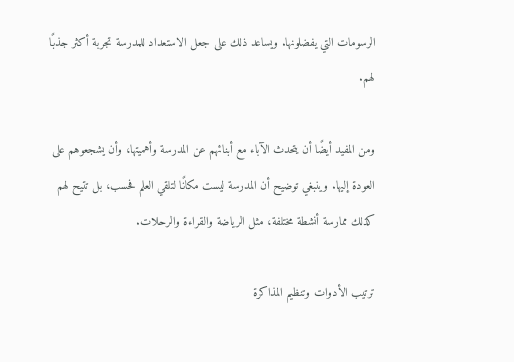الرسومات التي يفضلونها. ويساعد ذلك على جعل الاستعداد للمدرسة تجربة أكثر جذبًا لهم.

ومن المفيد أيضًا أن يتحدث الآباء مع أبنائهم عن المدرسة وأهميتها، وأن يشجعوهم على العودة إليها. وينبغي توضيح أن المدرسة ليست مكانًا لتلقي العلم فحسب، بل تتيح لهم كذلك ممارسة أنشطة مختلفة، مثل الرياضة والقراءة والرحلات.

ترتيب الأدوات وتنظيم المذاكرة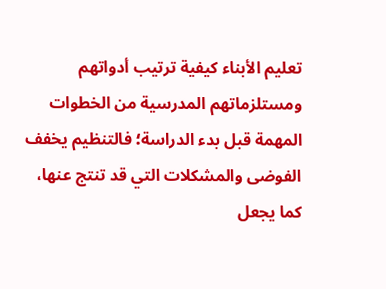تعليم الأبناء كيفية ترتيب أدواتهم ومستلزماتهم المدرسية من الخطوات المهمة قبل بدء الدراسة؛ فالتنظيم يخفف الفوضى والمشكلات التي قد تنتج عنها، كما يجعل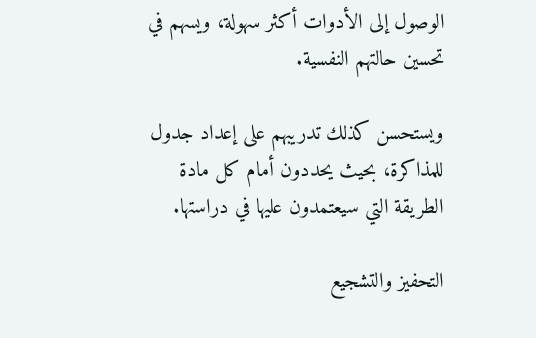الوصول إلى الأدوات أكثر سهولة، ويسهم في تحسين حالتهم النفسية.

ويستحسن كذلك تدريبهم على إعداد جدول للمذاكرة، بحيث يحددون أمام كل مادة الطريقة التي سيعتمدون عليها في دراستها.

التحفيز والتشجيع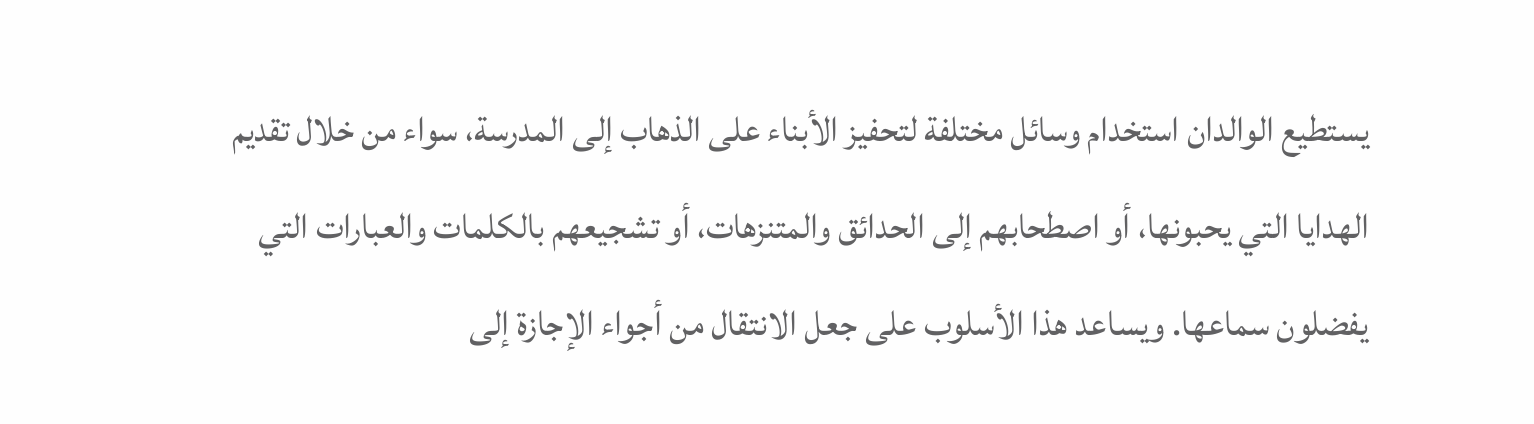يستطيع الوالدان استخدام وسائل مختلفة لتحفيز الأبناء على الذهاب إلى المدرسة، سواء من خلال تقديم الهدايا التي يحبونها، أو اصطحابهم إلى الحدائق والمتنزهات، أو تشجيعهم بالكلمات والعبارات التي يفضلون سماعها. ويساعد هذا الأسلوب على جعل الانتقال من أجواء الإجازة إلى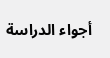أجواء الدراسة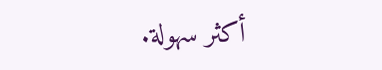أكثر سهولة.